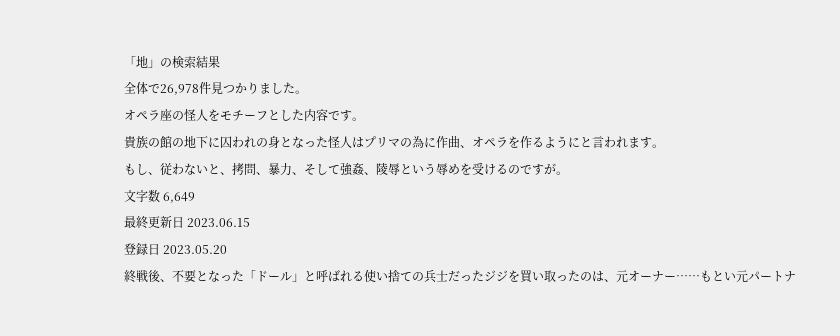「地」の検索結果
全体で26,978件見つかりました。
オペラ座の怪人をモチーフとした内容です。
貴族の館の地下に囚われの身となった怪人はプリマの為に作曲、オペラを作るようにと言われます。
もし、従わないと、拷問、暴力、そして強姦、陵辱という辱めを受けるのですが。
文字数 6,649
最終更新日 2023.06.15
登録日 2023.05.20
終戦後、不要となった「ドール」と呼ばれる使い捨ての兵士だったジジを買い取ったのは、元オーナー……もとい元パートナ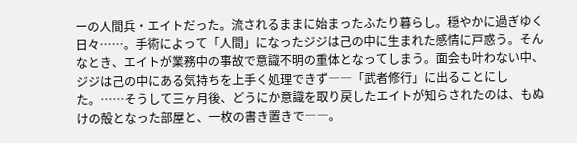ーの人間兵・エイトだった。流されるままに始まったふたり暮らし。穏やかに過ぎゆく日々……。手術によって「人間」になったジジは己の中に生まれた感情に戸惑う。そんなとき、エイトが業務中の事故で意識不明の重体となってしまう。面会も叶わない中、ジジは己の中にある気持ちを上手く処理できず――「武者修行」に出ることにした。……そうして三ヶ月後、どうにか意識を取り戻したエイトが知らされたのは、もぬけの殻となった部屋と、一枚の書き置きで――。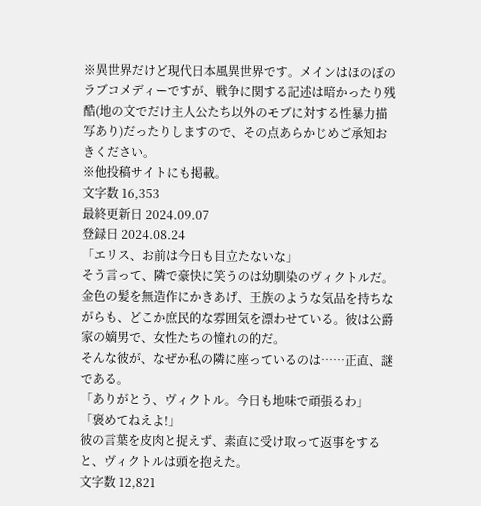※異世界だけど現代日本風異世界です。メインはほのぼのラブコメディーですが、戦争に関する記述は暗かったり残酷(地の文でだけ主人公たち以外のモブに対する性暴力描写あり)だったりしますので、その点あらかじめご承知おきください。
※他投稿サイトにも掲載。
文字数 16,353
最終更新日 2024.09.07
登録日 2024.08.24
「エリス、お前は今日も目立たないな」
そう言って、隣で豪快に笑うのは幼馴染のヴィクトルだ。金色の髪を無造作にかきあげ、王族のような気品を持ちながらも、どこか庶民的な雰囲気を漂わせている。彼は公爵家の嫡男で、女性たちの憧れの的だ。
そんな彼が、なぜか私の隣に座っているのは……正直、謎である。
「ありがとう、ヴィクトル。今日も地味で頑張るわ」
「褒めてねえよ!」
彼の言葉を皮肉と捉えず、素直に受け取って返事をすると、ヴィクトルは頭を抱えた。
文字数 12,821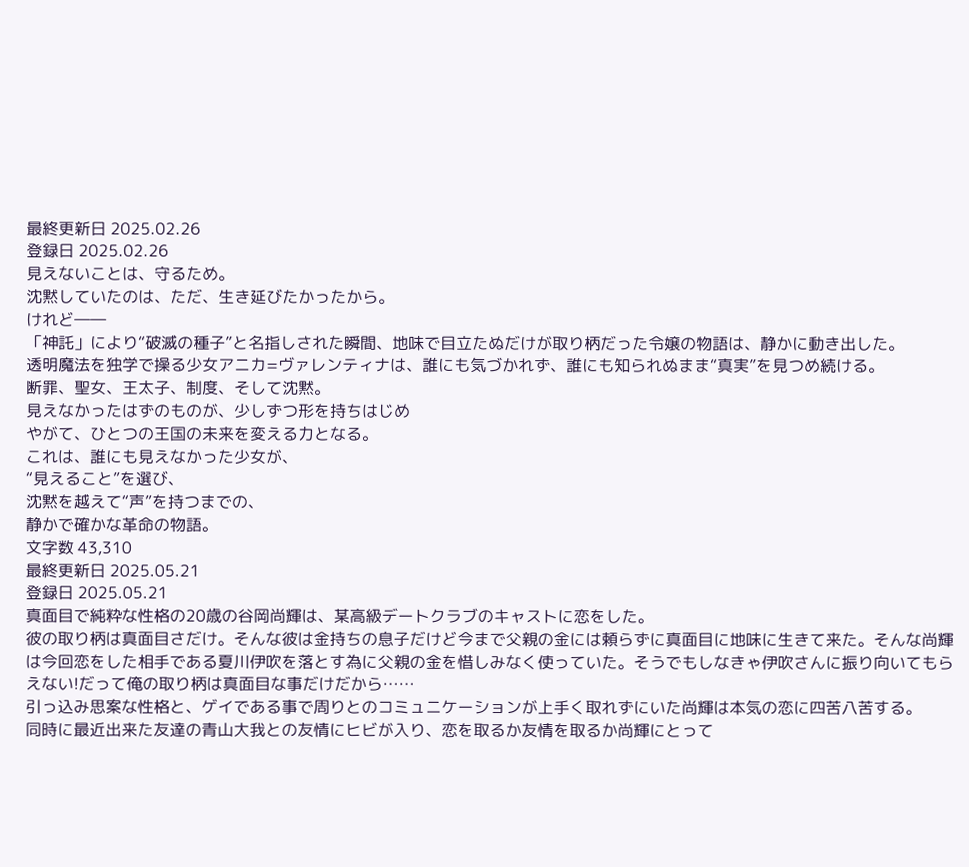最終更新日 2025.02.26
登録日 2025.02.26
見えないことは、守るため。
沈黙していたのは、ただ、生き延びたかったから。
けれど――
「神託」により“破滅の種子”と名指しされた瞬間、地味で目立たぬだけが取り柄だった令嬢の物語は、静かに動き出した。
透明魔法を独学で操る少女アニカ=ヴァレンティナは、誰にも気づかれず、誰にも知られぬまま“真実”を見つめ続ける。
断罪、聖女、王太子、制度、そして沈黙。
見えなかったはずのものが、少しずつ形を持ちはじめ
やがて、ひとつの王国の未来を変える力となる。
これは、誰にも見えなかった少女が、
“見えること”を選び、
沈黙を越えて“声”を持つまでの、
静かで確かな革命の物語。
文字数 43,310
最終更新日 2025.05.21
登録日 2025.05.21
真面目で純粋な性格の20歳の谷岡尚輝は、某高級デートクラブのキャストに恋をした。
彼の取り柄は真面目さだけ。そんな彼は金持ちの息子だけど今まで父親の金には頼らずに真面目に地味に生きて来た。そんな尚輝は今回恋をした相手である夏川伊吹を落とす為に父親の金を惜しみなく使っていた。そうでもしなきゃ伊吹さんに振り向いてもらえない!だって俺の取り柄は真面目な事だけだから……
引っ込み思案な性格と、ゲイである事で周りとのコミュニケーションが上手く取れずにいた尚輝は本気の恋に四苦八苦する。
同時に最近出来た友達の青山大我との友情にヒビが入り、恋を取るか友情を取るか尚輝にとって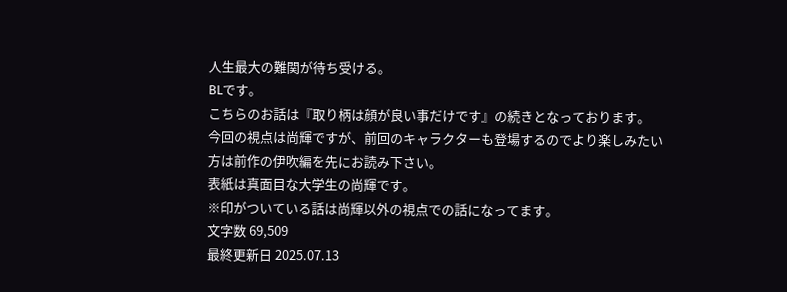人生最大の難関が待ち受ける。
BLです。
こちらのお話は『取り柄は顔が良い事だけです』の続きとなっております。
今回の視点は尚輝ですが、前回のキャラクターも登場するのでより楽しみたい方は前作の伊吹編を先にお読み下さい。
表紙は真面目な大学生の尚輝です。
※印がついている話は尚輝以外の視点での話になってます。
文字数 69,509
最終更新日 2025.07.13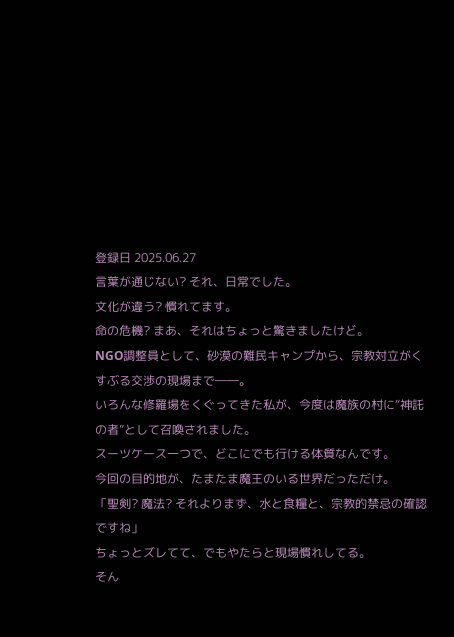登録日 2025.06.27
言葉が通じない? それ、日常でした。
文化が違う? 慣れてます。
命の危機? まあ、それはちょっと驚きましたけど。
NGO調整員として、砂漠の難民キャンプから、宗教対立がくすぶる交渉の現場まで――。
いろんな修羅場をくぐってきた私が、今度は魔族の村に“神託の者”として召喚されました。
スーツケース一つで、どこにでも行ける体質なんです。
今回の目的地が、たまたま魔王のいる世界だっただけ。
「聖剣? 魔法? それよりまず、水と食糧と、宗教的禁忌の確認ですね」
ちょっとズレてて、でもやたらと現場慣れしてる。
そん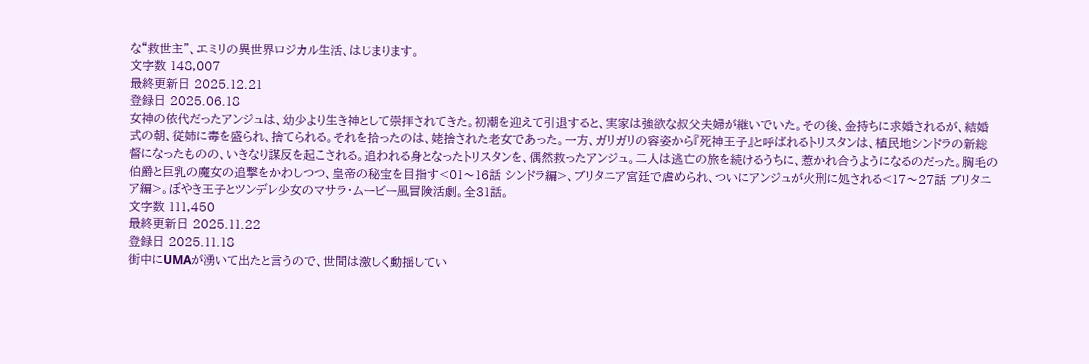な“救世主”、エミリの異世界ロジカル生活、はじまります。
文字数 148,007
最終更新日 2025.12.21
登録日 2025.06.18
女神の依代だったアンジュは、幼少より生き神として崇拝されてきた。初潮を迎えて引退すると、実家は強欲な叔父夫婦が継いでいた。その後、金持ちに求婚されるが、結婚式の朝、従姉に毒を盛られ、捨てられる。それを拾ったのは、姥捨された老女であった。一方、ガリガリの容姿から『死神王子』と呼ばれるトリスタンは、植民地シンドラの新総督になったものの、いきなり謀反を起こされる。追われる身となったトリスタンを、偶然救ったアンジュ。二人は逃亡の旅を続けるうちに、惹かれ合うようになるのだった。胸毛の伯爵と巨乳の魔女の追撃をかわしつつ、皇帝の秘宝を目指す<01〜16話 シンドラ編>、ブリタニア宮廷で虐められ、ついにアンジュが火刑に処される<17〜27話 ブリタニア編>。ぼやき王子とツンデレ少女のマサラ・ムービー風冒険活劇。全31話。
文字数 111,450
最終更新日 2025.11.22
登録日 2025.11.18
街中にUMAが湧いて出たと言うので、世間は激しく動揺してい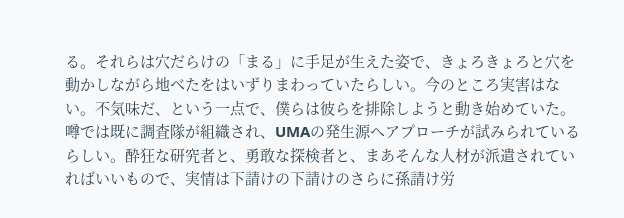る。それらは穴だらけの「まる」に手足が生えた姿で、きょろきょろと穴を動かしながら地べたをはいずりまわっていたらしい。今のところ実害はない。不気味だ、という一点で、僕らは彼らを排除しようと動き始めていた。
噂では既に調査隊が組織され、UMAの発生源へアプローチが試みられているらしい。酔狂な研究者と、勇敢な探検者と、まあそんな人材が派遣されていればいいもので、実情は下請けの下請けのさらに孫請け労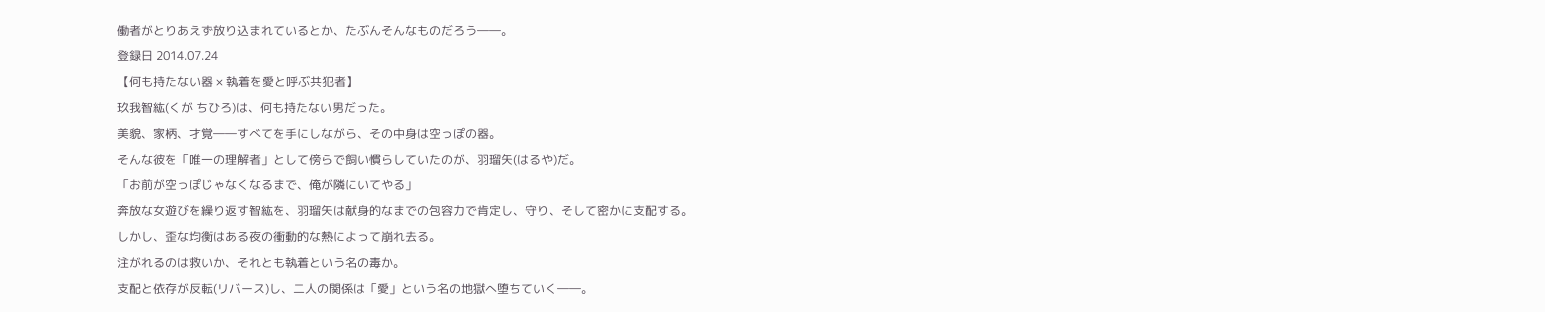働者がとりあえず放り込まれているとか、たぶんそんなものだろう――。
登録日 2014.07.24
【何も持たない器 × 執着を愛と呼ぶ共犯者】
玖我智紘(くが ちひろ)は、何も持たない男だった。
美貌、家柄、才覚――すべてを手にしながら、その中身は空っぽの器。
そんな彼を「唯一の理解者」として傍らで飼い慣らしていたのが、羽瑠矢(はるや)だ。
「お前が空っぽじゃなくなるまで、俺が隣にいてやる」
奔放な女遊びを繰り返す智紘を、羽瑠矢は献身的なまでの包容力で肯定し、守り、そして密かに支配する。
しかし、歪な均衡はある夜の衝動的な熱によって崩れ去る。
注がれるのは救いか、それとも執着という名の毒か。
支配と依存が反転(リバース)し、二人の関係は「愛」という名の地獄へ堕ちていく――。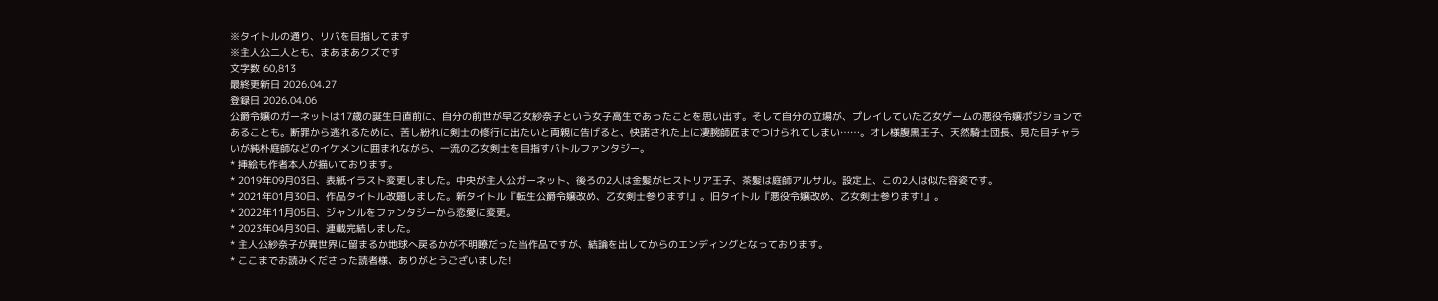※タイトルの通り、リバを目指してます
※主人公二人とも、まあまあクズです
文字数 60,813
最終更新日 2026.04.27
登録日 2026.04.06
公爵令嬢のガーネットは17歳の誕生日直前に、自分の前世が早乙女紗奈子という女子高生であったことを思い出す。そして自分の立場が、プレイしていた乙女ゲームの悪役令嬢ポジションであることも。断罪から逃れるために、苦し紛れに剣士の修行に出たいと両親に告げると、快諾された上に凄腕師匠までつけられてしまい……。オレ様腹黒王子、天然騎士団長、見た目チャラいが純朴庭師などのイケメンに囲まれながら、一流の乙女剣士を目指すバトルファンタジー。
* 挿絵も作者本人が描いております。
* 2019年09月03日、表紙イラスト変更しました。中央が主人公ガーネット、後ろの2人は金髪がヒストリア王子、茶髪は庭師アルサル。設定上、この2人は似た容姿です。
* 2021年01月30日、作品タイトル改題しました。新タイトル『転生公爵令嬢改め、乙女剣士参ります!』。旧タイトル『悪役令嬢改め、乙女剣士参ります!』。
* 2022年11月05日、ジャンルをファンタジーから恋愛に変更。
* 2023年04月30日、連載完結しました。
* 主人公紗奈子が異世界に留まるか地球へ戻るかが不明瞭だった当作品ですが、結論を出してからのエンディングとなっております。
* ここまでお読みくださった読者様、ありがとうございました!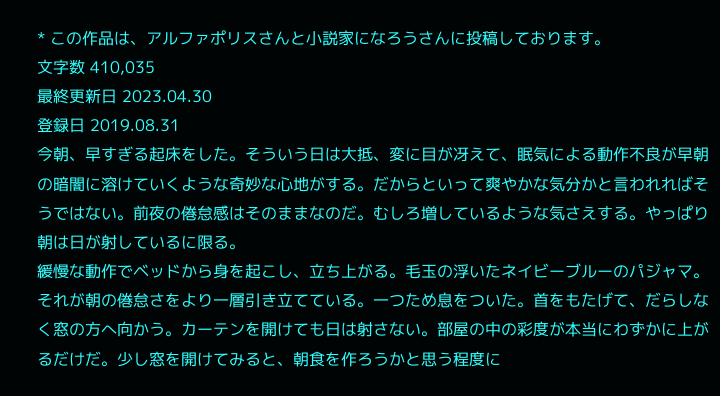* この作品は、アルファポリスさんと小説家になろうさんに投稿しております。
文字数 410,035
最終更新日 2023.04.30
登録日 2019.08.31
今朝、早すぎる起床をした。そういう日は大抵、変に目が冴えて、眠気による動作不良が早朝の暗闇に溶けていくような奇妙な心地がする。だからといって爽やかな気分かと言われればそうではない。前夜の倦怠感はそのままなのだ。むしろ増しているような気さえする。やっぱり朝は日が射しているに限る。
緩慢な動作でベッドから身を起こし、立ち上がる。毛玉の浮いたネイビーブルーのパジャマ。それが朝の倦怠さをより一層引き立てている。一つため息をついた。首をもたげて、だらしなく窓の方へ向かう。カーテンを開けても日は射さない。部屋の中の彩度が本当にわずかに上がるだけだ。少し窓を開けてみると、朝食を作ろうかと思う程度に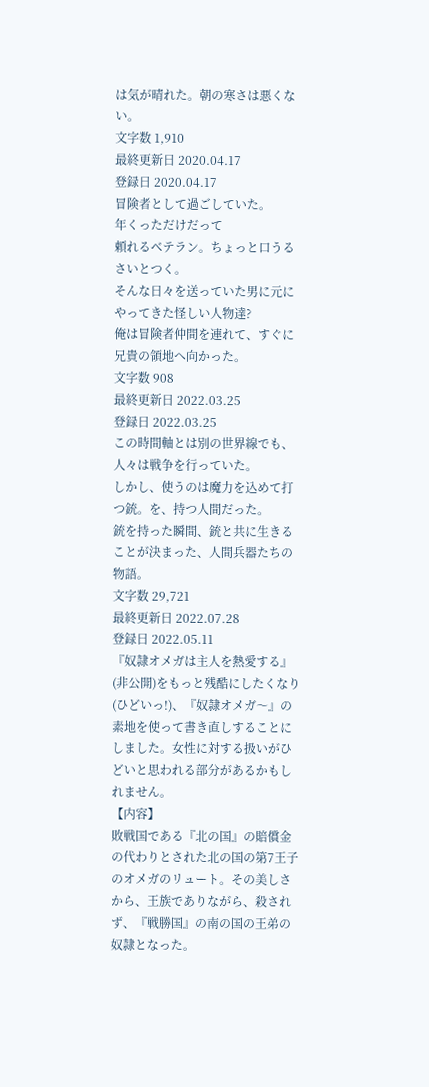は気が晴れた。朝の寒さは悪くない。
文字数 1,910
最終更新日 2020.04.17
登録日 2020.04.17
冒険者として過ごしていた。
年くっただけだって
頼れるベテラン。ちょっと口うるさいとつく。
そんな日々を送っていた男に元にやってきた怪しい人物達?
俺は冒険者仲間を連れて、すぐに兄貴の領地へ向かった。
文字数 908
最終更新日 2022.03.25
登録日 2022.03.25
この時間軸とは別の世界線でも、人々は戦争を行っていた。
しかし、使うのは魔力を込めて打つ銃。を、持つ人間だった。
銃を持った瞬間、銃と共に生きることが決まった、人間兵器たちの物語。
文字数 29,721
最終更新日 2022.07.28
登録日 2022.05.11
『奴隷オメガは主人を熱愛する』 (非公開)をもっと残酷にしたくなり(ひどいっ!)、『奴隷オメガ〜』の素地を使って書き直しすることにしました。女性に対する扱いがひどいと思われる部分があるかもしれません。
【内容】
敗戦国である『北の国』の賠償金の代わりとされた北の国の第7王子のオメガのリュート。その美しさから、王族でありながら、殺されず、『戦勝国』の南の国の王弟の奴隷となった。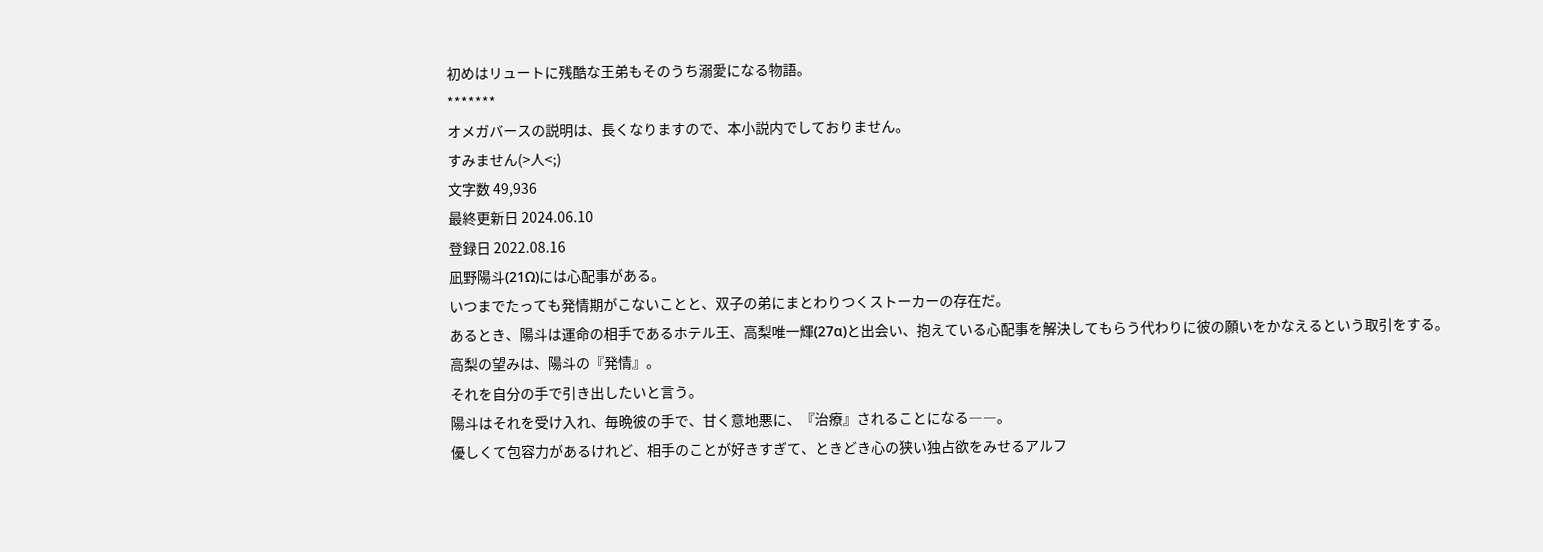初めはリュートに残酷な王弟もそのうち溺愛になる物語。
*******
オメガバースの説明は、長くなりますので、本小説内でしておりません。
すみません(>人<;)
文字数 49,936
最終更新日 2024.06.10
登録日 2022.08.16
凪野陽斗(21Ω)には心配事がある。
いつまでたっても発情期がこないことと、双子の弟にまとわりつくストーカーの存在だ。
あるとき、陽斗は運命の相手であるホテル王、高梨唯一輝(27α)と出会い、抱えている心配事を解決してもらう代わりに彼の願いをかなえるという取引をする。
高梨の望みは、陽斗の『発情』。
それを自分の手で引き出したいと言う。
陽斗はそれを受け入れ、毎晩彼の手で、甘く意地悪に、『治療』されることになる――。
優しくて包容力があるけれど、相手のことが好きすぎて、ときどき心の狭い独占欲をみせるアルフ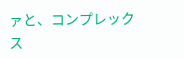ァと、コンプレックス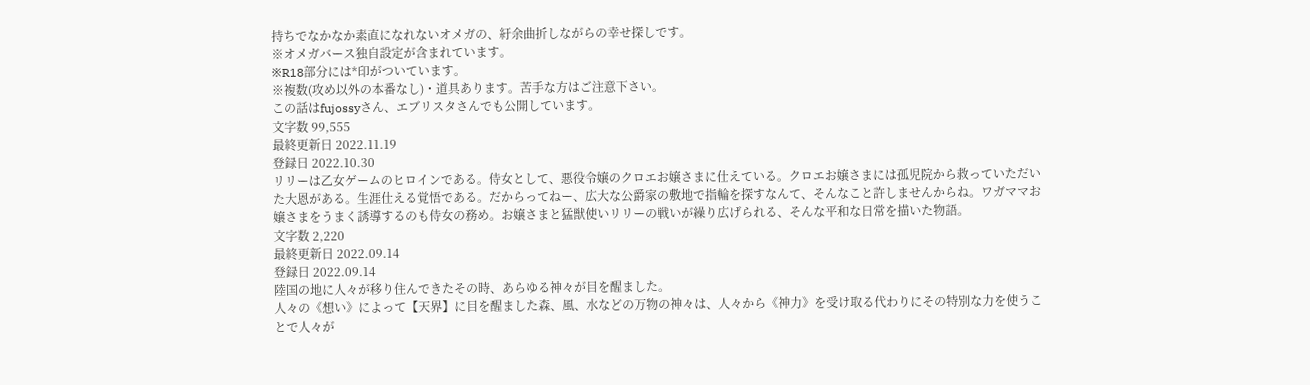持ちでなかなか素直になれないオメガの、紆余曲折しながらの幸せ探しです。
※オメガバース独自設定が含まれています。
※R18部分には*印がついています。
※複数(攻め以外の本番なし)・道具あります。苦手な方はご注意下さい。
この話はfujossyさん、エブリスタさんでも公開しています。
文字数 99,555
最終更新日 2022.11.19
登録日 2022.10.30
リリーは乙女ゲームのヒロインである。侍女として、悪役令嬢のクロエお嬢さまに仕えている。クロエお嬢さまには孤児院から救っていただいた大恩がある。生涯仕える覚悟である。だからってねー、広大な公爵家の敷地で指輪を探すなんて、そんなこと許しませんからね。ワガママお嬢さまをうまく誘導するのも侍女の務め。お嬢さまと猛獣使いリリーの戦いが繰り広げられる、そんな平和な日常を描いた物語。
文字数 2,220
最終更新日 2022.09.14
登録日 2022.09.14
陸国の地に人々が移り住んできたその時、あらゆる神々が目を醒ました。
人々の《想い》によって【天界】に目を醒ました森、風、水などの万物の神々は、人々から《神力》を受け取る代わりにその特別な力を使うことで人々が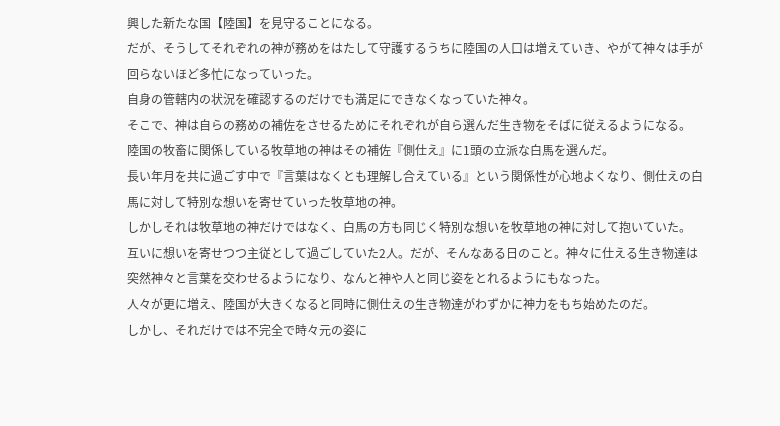興した新たな国【陸国】を見守ることになる。
だが、そうしてそれぞれの神が務めをはたして守護するうちに陸国の人口は増えていき、やがて神々は手が回らないほど多忙になっていった。
自身の管轄内の状況を確認するのだけでも満足にできなくなっていた神々。
そこで、神は自らの務めの補佐をさせるためにそれぞれが自ら選んだ生き物をそばに従えるようになる。
陸国の牧畜に関係している牧草地の神はその補佐『側仕え』に1頭の立派な白馬を選んだ。
長い年月を共に過ごす中で『言葉はなくとも理解し合えている』という関係性が心地よくなり、側仕えの白馬に対して特別な想いを寄せていった牧草地の神。
しかしそれは牧草地の神だけではなく、白馬の方も同じく特別な想いを牧草地の神に対して抱いていた。
互いに想いを寄せつつ主従として過ごしていた2人。だが、そんなある日のこと。神々に仕える生き物達は突然神々と言葉を交わせるようになり、なんと神や人と同じ姿をとれるようにもなった。
人々が更に増え、陸国が大きくなると同時に側仕えの生き物達がわずかに神力をもち始めたのだ。
しかし、それだけでは不完全で時々元の姿に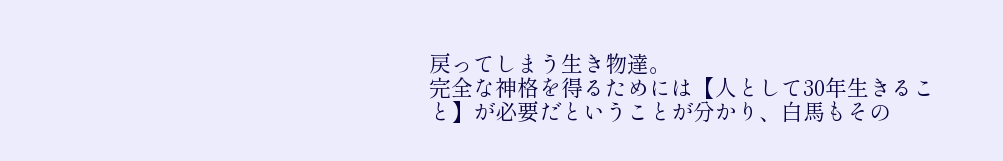戻ってしまう生き物達。
完全な神格を得るためには【人として30年生きること】が必要だということが分かり、白馬もその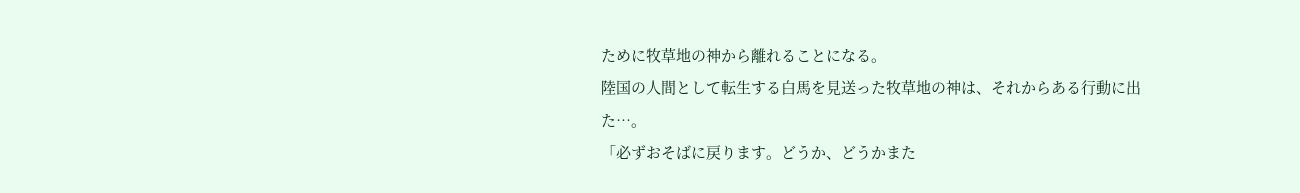ために牧草地の神から離れることになる。
陸国の人間として転生する白馬を見送った牧草地の神は、それからある行動に出た…。
「必ずおそばに戻ります。どうか、どうかまた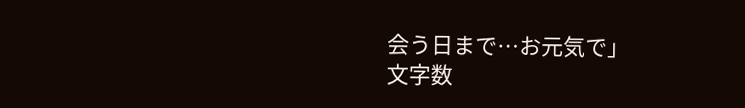会う日まで…お元気で」
文字数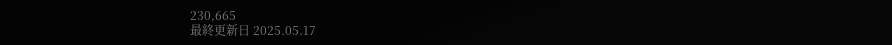230,665
最終更新日 2025.05.17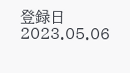登録日 2023.05.06